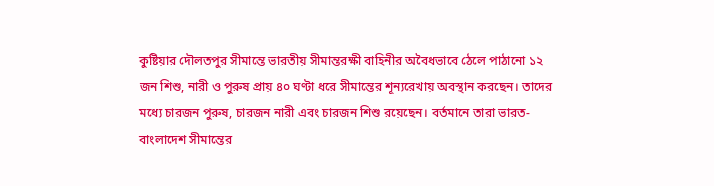কুষ্টিয়ার দৌলতপুর সীমান্তে ভারতীয় সীমান্তরক্ষী বাহিনীর অবৈধভাবে ঠেলে পাঠানো ১২ জন শিশু, নারী ও পুরুষ প্রায় ৪০ ঘণ্টা ধরে সীমান্তের শূন্যরেখায় অবস্থান করছেন। তাদের মধ্যে চারজন পুরুষ, চারজন নারী এবং চারজন শিশু রয়েছেন। বর্তমানে তারা ভারত-বাংলাদেশ সীমান্তের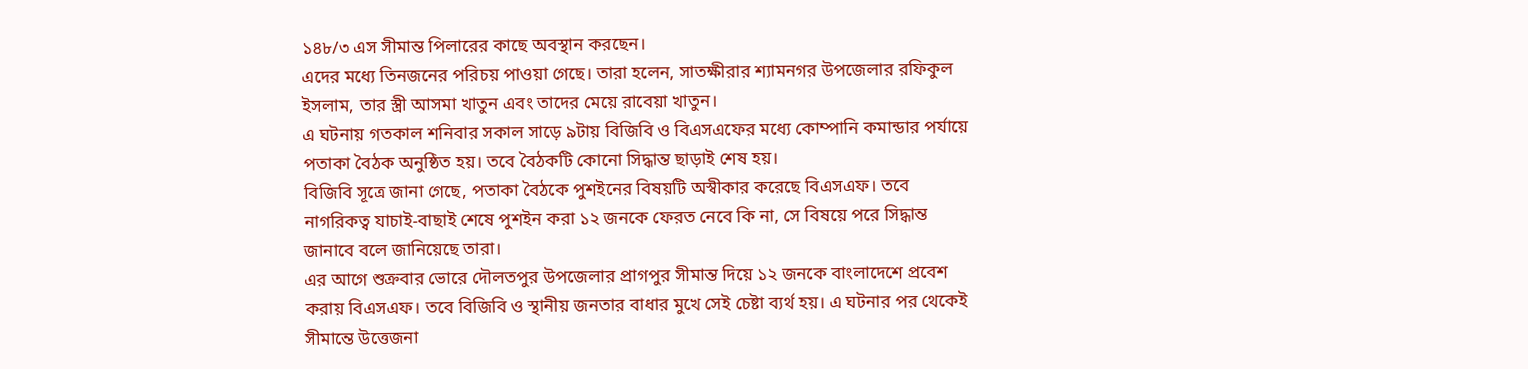১৪৮/৩ এস সীমান্ত পিলারের কাছে অবস্থান করছেন।
এদের মধ্যে তিনজনের পরিচয় পাওয়া গেছে। তারা হলেন, সাতক্ষীরার শ্যামনগর উপজেলার রফিকুল ইসলাম, তার স্ত্রী আসমা খাতুন এবং তাদের মেয়ে রাবেয়া খাতুন।
এ ঘটনায় গতকাল শনিবার সকাল সাড়ে ৯টায় বিজিবি ও বিএসএফের মধ্যে কোম্পানি কমান্ডার পর্যায়ে পতাকা বৈঠক অনুষ্ঠিত হয়। তবে বৈঠকটি কোনো সিদ্ধান্ত ছাড়াই শেষ হয়।
বিজিবি সূত্রে জানা গেছে, পতাকা বৈঠকে পুশইনের বিষয়টি অস্বীকার করেছে বিএসএফ। তবে নাগরিকত্ব যাচাই-বাছাই শেষে পুশইন করা ১২ জনকে ফেরত নেবে কি না, সে বিষয়ে পরে সিদ্ধান্ত জানাবে বলে জানিয়েছে তারা।
এর আগে শুক্রবার ভোরে দৌলতপুর উপজেলার প্রাগপুর সীমান্ত দিয়ে ১২ জনকে বাংলাদেশে প্রবেশ করায় বিএসএফ। তবে বিজিবি ও স্থানীয় জনতার বাধার মুখে সেই চেষ্টা ব্যর্থ হয়। এ ঘটনার পর থেকেই সীমান্তে উত্তেজনা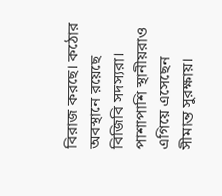বিরাজ করছে। কঠোর অবস্থানে রয়েছে বিজিবি সদস্যরা। পাশাপাশি স্থানীয়রাও এগিয়ে এসেছেন সীমান্ত সুরক্ষায়।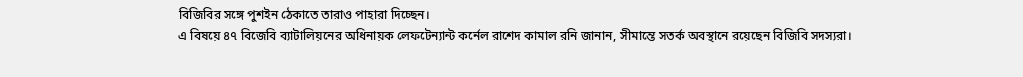বিজিবির সঙ্গে পুশইন ঠেকাতে তারাও পাহারা দিচ্ছেন।
এ বিষয়ে ৪৭ বিজেবি ব্যাটালিয়নের অধিনায়ক লেফটেন্যান্ট কর্নেল রাশেদ কামাল রনি জানান, সীমান্তে সতর্ক অবস্থানে রয়েছেন বিজিবি সদস্যরা।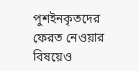পুশইনকৃতদের ফেরত নেওয়ার বিষয়েও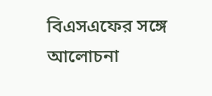বিএসএফের সঙ্গে আলোচনা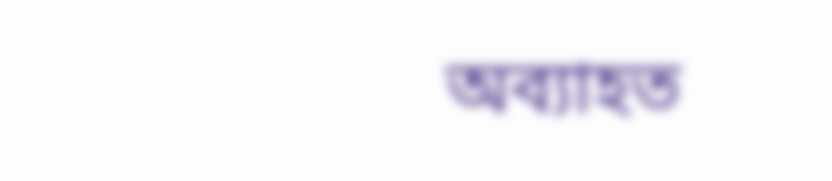অব্যাহত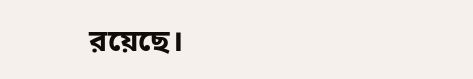রয়েছে।